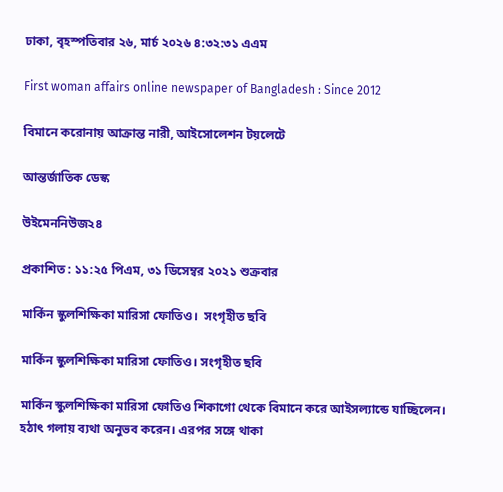ঢাকা, বৃহস্পতিবার ২৬, মার্চ ২০২৬ ৪:৩২:৩১ এএম

First woman affairs online newspaper of Bangladesh : Since 2012

বিমানে করোনায় আক্রান্ত নারী, আইসোলেশন টয়লেটে

আন্তর্জাতিক ডেস্ক

উইমেননিউজ২৪

প্রকাশিত : ১১:২৫ পিএম, ৩১ ডিসেম্বর ২০২১ শুক্রবার

মার্কিন স্কুলশিক্ষিকা মারিসা ফোতিও।  সংগৃহীত ছবি

মার্কিন স্কুলশিক্ষিকা মারিসা ফোতিও। সংগৃহীত ছবি

মার্কিন স্কুলশিক্ষিকা মারিসা ফোতিও শিকাগো থেকে বিমানে করে আইসল্যান্ডে যাচ্ছিলেন। হঠাৎ গলায় ব্যথা অনুভব করেন। এরপর সঙ্গে থাকা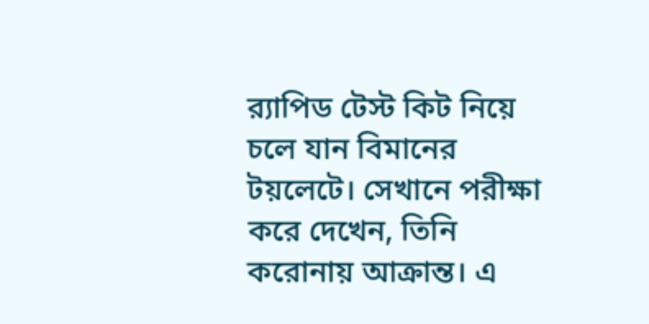র‌্যাপিড টেস্ট কিট নিয়ে চলে যান বিমানের টয়লেটে। সেখানে পরীক্ষা করে দেখেন, তিনি করোনায় আক্রান্ত। এ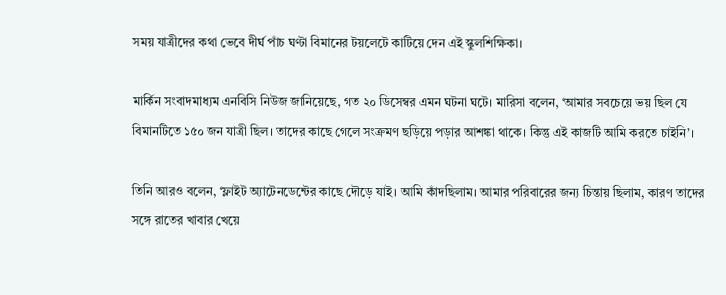সময় যাত্রীদের কথা ভেবে দীর্ঘ পাঁচ ঘণ্টা বিমানের টয়লেটে কাটিয়ে দেন এই স্কুলশিক্ষিকা।

মার্কিন সংবাদমাধ্যম এনবিসি নিউজ জানিয়েছে, গত ২০ ডিসেম্বর এমন ঘটনা ঘটে। মারিসা বলেন, ‘আমার সবচেয়ে ভয় ছিল যে বিমানটিতে ১৫০ জন যাত্রী ছিল। তাদের কাছে গেলে সংক্রমণ ছড়িয়ে পড়ার আশঙ্কা থাকে। কিন্তু এই কাজটি আমি করতে চাইনি’।

তিনি আরও বলেন, ‘ফ্লাইট অ্যাটেনডেন্টের কাছে দৌড়ে যাই। আমি কাঁদছিলাম। আমার পরিবারের জন্য চিন্তায় ছিলাম, কারণ তাদের সঙ্গে রাতের খাবার খেয়ে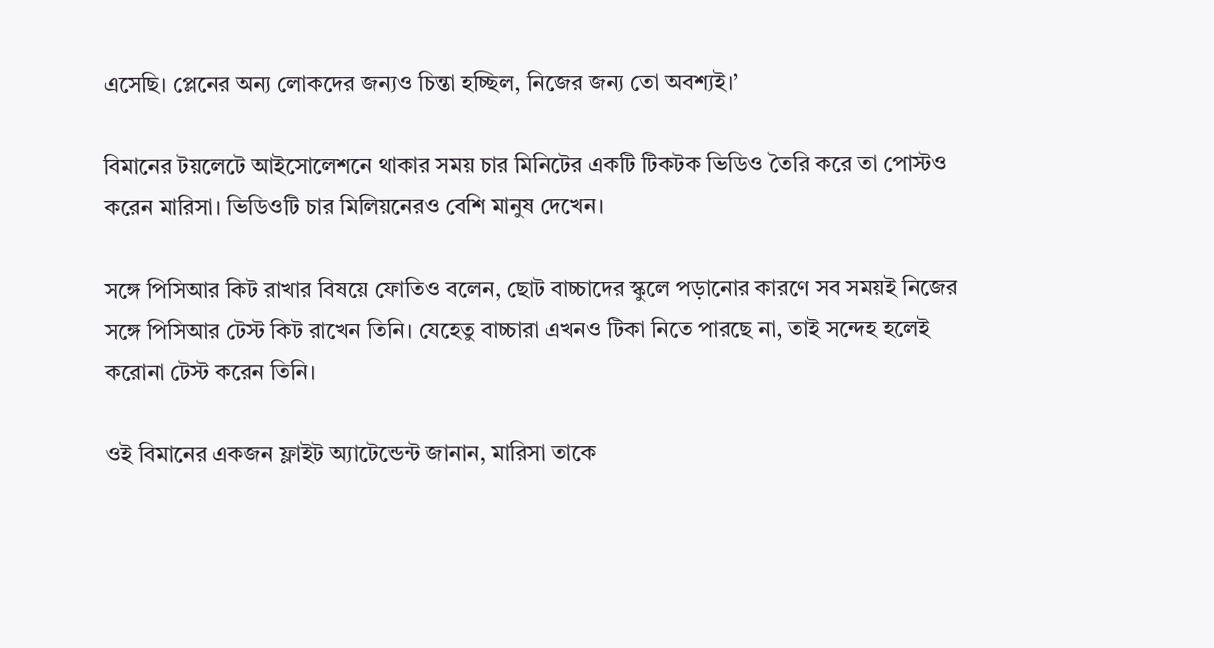এসেছি। প্লেনের অন্য লোকদের জন্যও চিন্তা হচ্ছিল, নিজের জন্য তো অবশ্যই।’

বিমানের টয়লেটে আইসোলেশনে থাকার সময় চার মিনিটের একটি টিকটক ভিডিও তৈরি করে তা পোস্টও করেন মারিসা। ভিডিওটি চার মিলিয়নেরও বেশি মানুষ দেখেন।

সঙ্গে পিসিআর কিট রাখার বিষয়ে ফোতিও বলেন, ছোট বাচ্চাদের স্কুলে পড়ানোর কারণে সব সময়ই নিজের সঙ্গে পিসিআর টেস্ট কিট রাখেন তিনি। যেহেতু বাচ্চারা এখনও টিকা নিতে পারছে না, তাই সন্দেহ হলেই করোনা টেস্ট করেন তিনি।

ওই বিমানের একজন ফ্লাইট অ্যাটেন্ডেন্ট জানান, মারিসা তাকে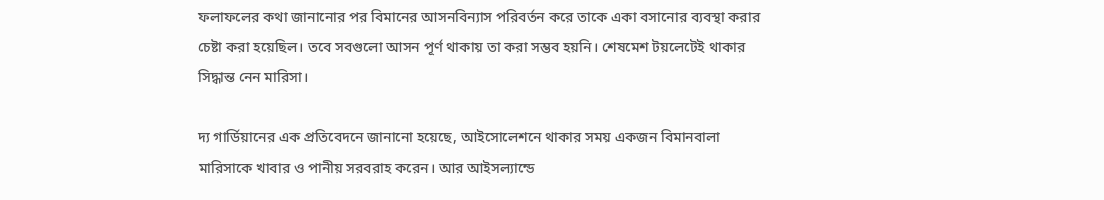ফলাফলের কথা জানানোর পর বিমানের আসনবিন্যাস পরিবর্তন করে তাকে একা বসানোর ব্যবস্থা করার চেষ্টা করা হয়েছিল। তবে সবগুলো আসন পূর্ণ থাকায় তা করা সম্ভব হয়নি। শেষমেশ টয়লেটেই থাকার সিদ্ধান্ত নেন মারিসা।

দ্য গার্ডিয়ানের এক প্রতিবেদনে জানানো হয়েছে, আইসোলেশনে থাকার সময় একজন বিমানবালা মারিসাকে খাবার ও পানীয় সরবরাহ করেন। আর আইসল্যান্ডে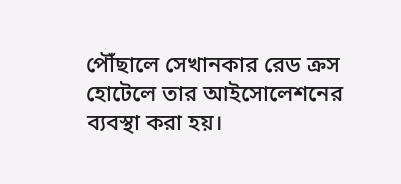পৌঁছালে সেখানকার রেড ক্রস হোটেলে তার আইসোলেশনের ব্যবস্থা করা হয়।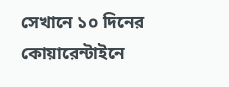সেখানে ১০ দিনের কোয়ারেন্টাইনে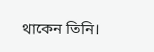থাকেন তিনি।